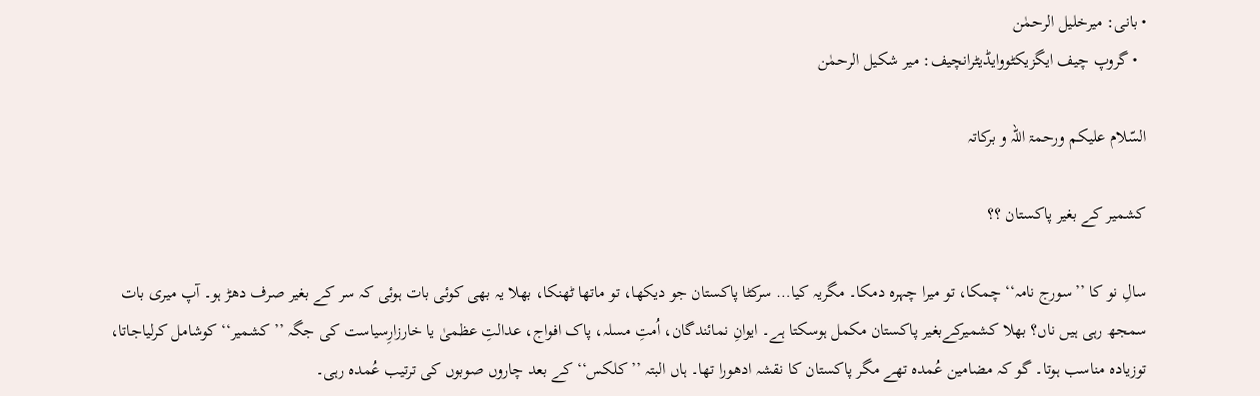• بانی: میرخلیل الرحمٰن
  • گروپ چیف ایگزیکٹووایڈیٹرانچیف: میر شکیل الرحمٰن

السّلام علیکم ورحمۃ اللہ و برکاتہ

کشمیر کے بغیر پاکستان ؟؟

سالِ نو کا ’’سورج نامہ‘‘ چمکا، تو میرا چہرہ دمکا۔ مگریہ کیا… سرکٹا پاکستان جو دیکھا، تو ماتھا ٹھنکا، بھلا یہ بھی کوئی بات ہوئی کہ سر کے بغیر صرف دھڑ ہو۔ آپ میری بات سمجھ رہی ہیں ناں؟ بھلا کشمیرکےبغیر پاکستان مکمل ہوسکتا ہے۔ ایوانِ نمائندگان، اُمتِ مسلہ، پاک افواج، عدالتِ عظمیٰ یا خارزارِسیاست کی جگہ ’’کشمیر‘‘ کوشامل کرلیاجاتا، توزیادہ مناسب ہوتا۔ گو کہ مضامین عُمدہ تھے مگر پاکستان کا نقشہ ادھورا تھا۔ ہاں البتہ ’’کلکس‘‘ کے بعد چاروں صوبوں کی ترتیب عُمدہ رہی۔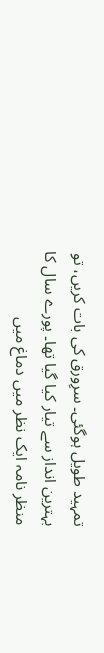تمہید طویل ہوگئی۔ سرِورق کی بات کریں، تو بہترین انداز سے تیار کیا گیا تھا۔ پورے سال کا منظر نامہ ایک نظر میں دماغ میں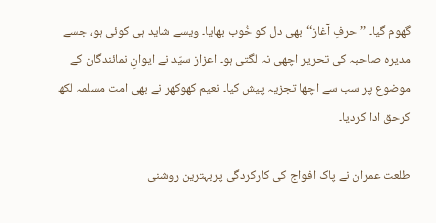گھوم گیا۔ ’’حرفِ آغاز‘‘ بھی دل کو خُوب بھایا۔ ویسے شاید ہی کوئی ہو، جسے مدیرہ صاحبہ کی تحریر اچھی نہ لگتی ہو۔ اعزاز سیّد نے ایوانِ نمائندگان کے موضوع پر سب سے اچھا تجزیہ پیش کیا۔ نعیم کھوکھر نے بھی امت مسلمہ لکھ کرحق ادا کردیا۔

طلعت عمران نے پاک افواج کی کارکردگی پربہترین روشنی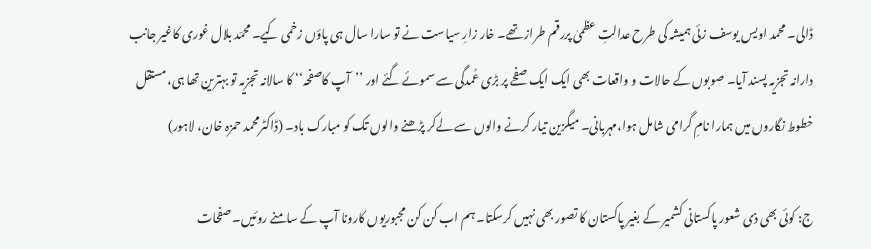ڈالی۔ محمد اویس یوسف زئی ہمیشہ کی طرح عدالتِ عظمیٰ پررقم طراز تھے۔ خار زارِ سیاست نے تو سارا سال ہی پاؤں زخمی کیے۔ محمّد بلال غوری کاغیر جانب دارانہ تجزیہ پسند آیا۔ صوبوں کے حالات و واقعات بھی ایک ایک صفحے پر بڑی عُمدگی سے سموئے گئے اور ’’آپ کاصفحہ‘‘ کا سالانہ تجزیہ تو بہترین تھا ہی، مستقل خطوط نگاروں میں ہمارا نامِ گرامی شامل ہوا،مہربانی۔ میگزین تیار کرنے والوں سے لےکر پڑھنے والوں تک کو مبارک باد۔ (ڈاکٹرمحمد حمزہ خان، لاہور)

ج: کوئی بھی ذی شعور پاکستانی کشمیر کے بغیر پاکستان کا تصور بھی نہیں کرسکتا۔ ہم اب کن کن مجبوریوں کارونا آپ کے سامنے روئیں۔ صفحات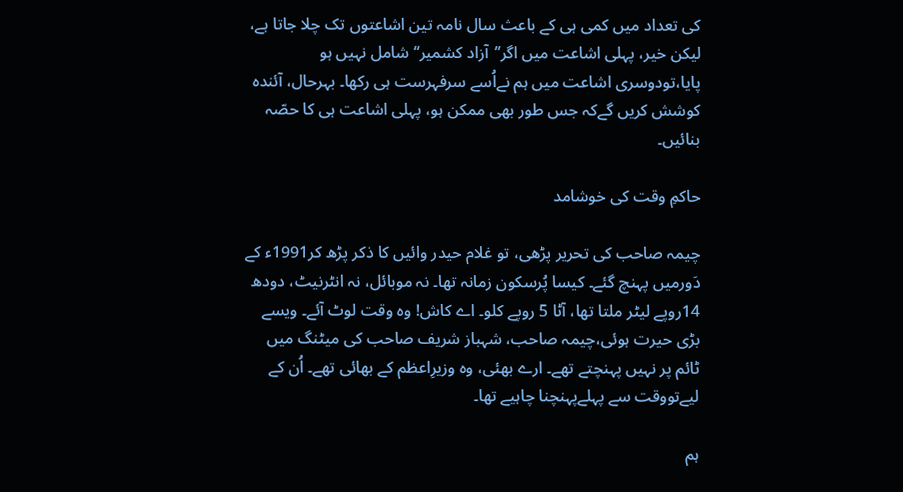کی تعداد میں کمی ہی کے باعث سال نامہ تین اشاعتوں تک چلا جاتا ہے، لیکن خیر، پہلی اشاعت میں اگر’’آزاد کشمیر‘‘ شامل نہیں ہو پایا،تودوسری اشاعت میں ہم نےاُسے سرفہرست ہی رکھا۔ بہرحال، آئندہ کوشش کریں گےکہ جس طور بھی ممکن ہو، پہلی اشاعت ہی کا حصّہ بنائیں۔

حاکمِ وقت کی خوشامد

چیمہ صاحب کی تحریر پڑھی، تو غلام حیدر وائیں کا ذکر پڑھ کر1991ء کے دَورمیں پہنچ گئے۔ کیسا پُرسکون زمانہ تھا۔ نہ موبائل، نہ انٹرنیٹ، دودھ 14روپے لیٹر ملتا تھا، آٹا 5 روپے کلو۔ اے کاش! وہ وقت لوٹ آئے۔ ویسے بڑی حیرت ہوئی،چیمہ صاحب، شہباز شریف صاحب کی میٹنگ میں ٹائم پر نہیں پہنچتے تھے۔ ارے بھئی، وہ وزیرِاعظم کے بھائی تھے۔ اُن کے لیےتووقت سے پہلےپہنچنا چاہیے تھا۔

ہم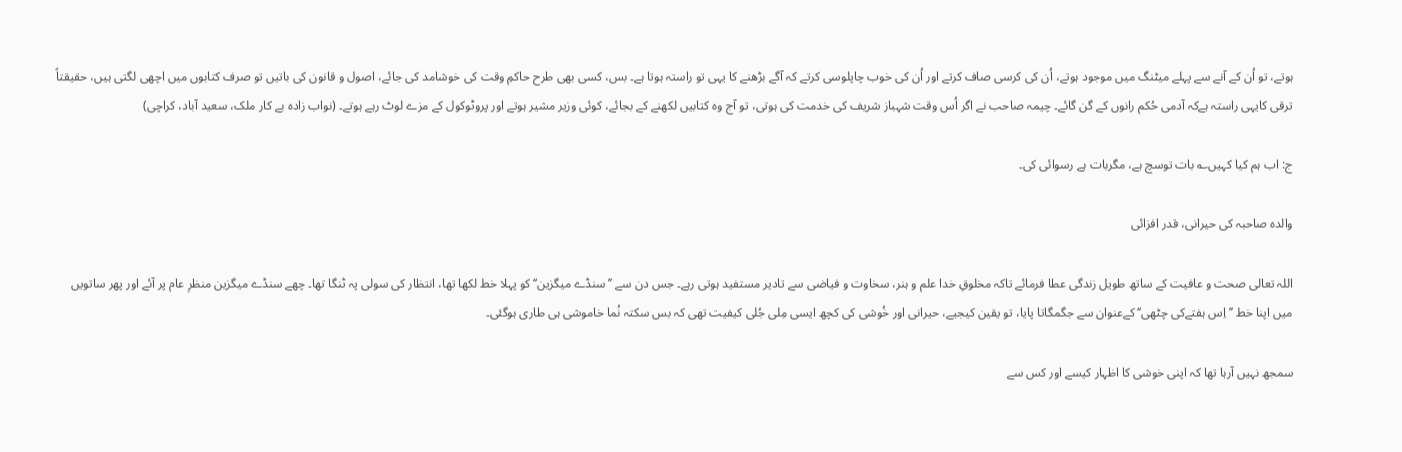ہوتے، تو اُن کے آنے سے پہلے میٹنگ میں موجود ہوتے، اُن کی کرسی صاف کرتے اور اُن کی خوب چاپلوسی کرتے کہ آگے بڑھنے کا یہی تو راستہ ہوتا ہے۔ بس، کسی بھی طرح حاکمِ وقت کی خوشامد کی جائے، اصول و قانون کی باتیں تو صرف کتابوں میں اچھی لگتی ہیں، حقیقتاً ترقی کایہی راستہ ہےکہ آدمی حُکم رانوں کے گن گائے۔ چیمہ صاحب نے اگر اُس وقت شہباز شریف کی خدمت کی ہوتی، تو آج وہ کتابیں لکھنے کے بجائے، کوئی وزیر مشیر ہوتے اور پروٹوکول کے مزے لوٹ رہے ہوتے۔ (نواب زادہ بے کار ملک، سعید آباد، کراچی)

ج: اب ہم کیا کہیں؎ بات توسچ ہے، مگربات ہے رسوائی کی۔

والدہ صاحبہ کی حیرانی، قدر افزائی

اللہ تعالی صحت و عافیت کے ساتھ طویل زندگی عطا فرمائے تاکہ مخلوقِ خدا علم و ہنر، سخاوت و فیاضی سے تادیر مستفید ہوتی رہے۔ جس دن سے ’’سنڈے میگزین‘‘ کو پہلا خط لکھا تھا، انتظار کی سولی پہ ٹنگا تھا۔ چھے سنڈے میگزین منظرِ عام پر آئے اور پھر ساتویں میں اپنا خط ’’اِس ہفتےکی چٹھی‘‘کےعنوان سے جگمگاتا پایا، تو یقین کیجیے، حیرانی اور خُوشی کی کچھ ایسی مِلی جُلی کیفیت تھی کہ بس سکتہ نُما خاموشی ہی طاری ہوگئی۔

سمجھ نہیں آرہا تھا کہ اپنی خوشی کا اظہار کیسے اور کس سے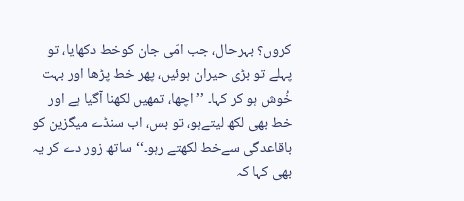کروں؟ بہرحال، جب امّی جان کوخط دکھایا، تو پہلے تو بڑی حیران ہوئیں، پھر خط پڑھا اور بہت خُوش ہو کر کہا۔ ’’اچھا، تمھیں لکھنا آگیا ہے اور خط بھی لکھ لیتےہو، تو بس، اب سنڈے میگزین کو باقاعدگی سےخط لکھتے رہو۔‘‘ ساتھ زور دے کر یہ بھی کہا کہ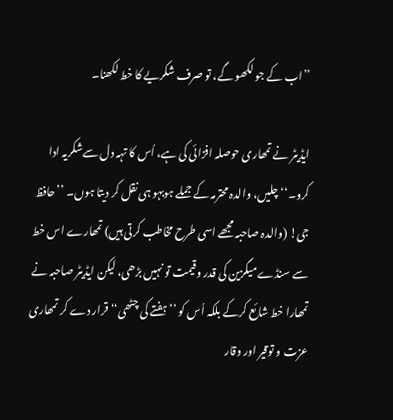’’اب کے جو لکھو گے، تو صرف شکریے کا خط لکھنا۔

ایڈیٹر نے تمھاری حوصلہ افزائی کی ہے، اُس کا تہہ دل سےشکریہ ادا کرو۔‘‘ چلیں، والدہ محترمہ کے جملے ہوبہو ہی نقل کر دیتا ہوں۔ ’’حافظ جی! (والدہ صاحبہ مجھے اسی طرح مخاطب کرتی ہیں) تمھارے اس خط سے سنڈے میگزین کی قدر وقیمت تو نہیں بڑھی، لیکن ایڈیٹر صاحبہ نے تمھارا خط شائع کرکے بلکہ اُس کو ’’ہفتے کی چٹھی‘‘ قرار دے کر تمھاری عزت و توقیر اور وقار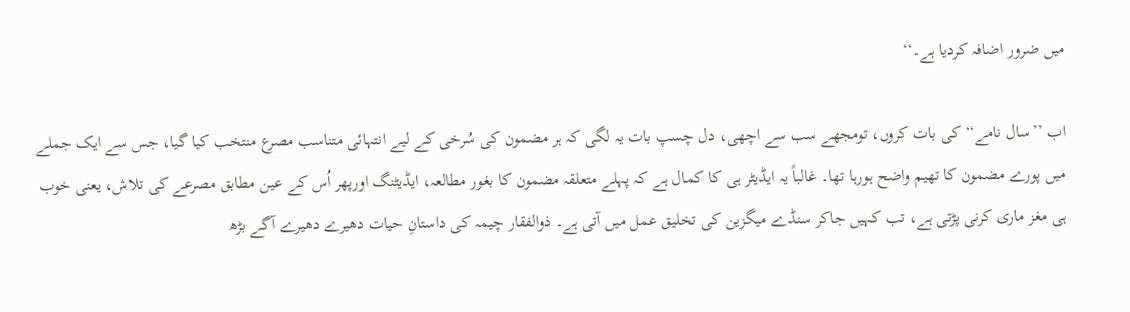میں ضرور اضافہ کردیا ہے۔‘‘

اب ’’سال نامے‘‘ کی بات کروں، تومجھے سب سے اچھی، دل چسپ بات یہ لگی کہ ہر مضمون کی سُرخی کے لیے انتہائی متناسب مصرع منتخب کیا گیا، جس سے ایک جملے میں پورے مضمون کا تھیم واضح ہورہا تھا۔ غالباً یہ ایڈیٹر ہی کا کمال ہے کہ پہلے متعلقہ مضمون کا بغور مطالعہ، ایڈیٹنگ اورپھر اُس کے عین مطابق مصرعے کی تلاش، یعنی خوب ہی مغز ماری کرنی پڑتی ہے، تب کہیں جاکر سنڈے میگزین کی تخلیق عمل میں آتی ہے۔ ذوالفقار چیمہ کی داستانِ حیات دھیرے دھیرے آگے بڑھ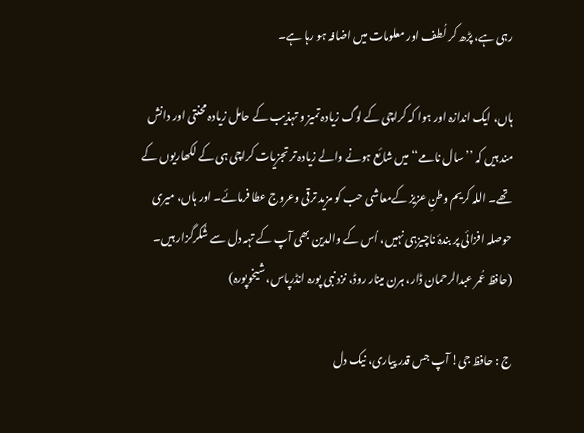رہی ہے، پڑھ کر لُطف اور معلومات میں اضافہ ہو رہا ہے۔

ہاں، ایک اندازہ اور ہوا کہ کراچی کے لوگ زیادہ تمیز و تہذیب کے حامل زیادہ محنتی اور دانش مند ہیں کہ ’’سال نامے‘‘ میں شائع ہونے والے زیادہ تر تجزیات کراچی ہی کے لکھاریوں کے تھے۔ اللہ کریم وطنِ عزیز کےمعاشی حب کو مزید ترقی وعروج عطا فرمائے۔ اور ہاں، میری حوصلہ افزائی پر بندۂ ناچیزہی نہیں، اُس کے والدین بھی آپ کے تہہ دل سے شُکرگزار ہیں۔ (حافظ عُمر عبدالرحمان ڈار، ہرن مینار روڈ، نزد نبی پورہ انڈرپاس، شیخوپورہ)

ج : حافظ جی! آپ جس قدر پیاری، نیک دل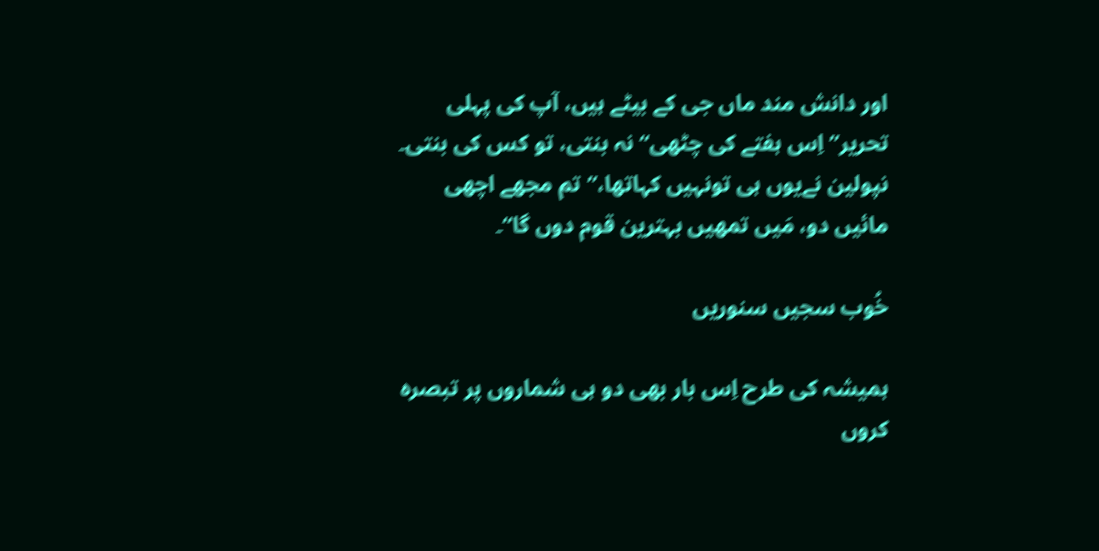اور دانش مند ماں جی کے بیٹے ہیں، آپ کی پہلی تحریر’’اِس ہفتے کی چٹھی‘‘ نہ بنتی، تو کس کی بنتی۔ نپولین نےیوں ہی تونہیں کہاتھا،’’تم مجھے اچھی مائیں دو، مَیں تمھیں بہترین قوم دوں گا‘‘۔

خُوب سجیں سنوریں

ہمیشہ کی طرح اِس بار بھی دو ہی شماروں پر تبصرہ کروں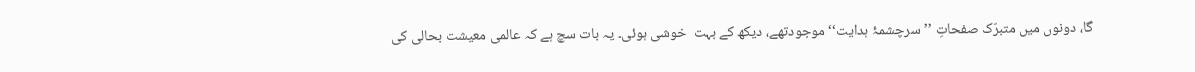گا، دونوں میں متبرّک صفحاتِ ’’سرچشمۂ ہدایت‘‘ موجودتھے، دیکھ کے بہت  خوشی ہوئی۔ یہ بات سچ ہے کہ عالمی معیشت بحالی کی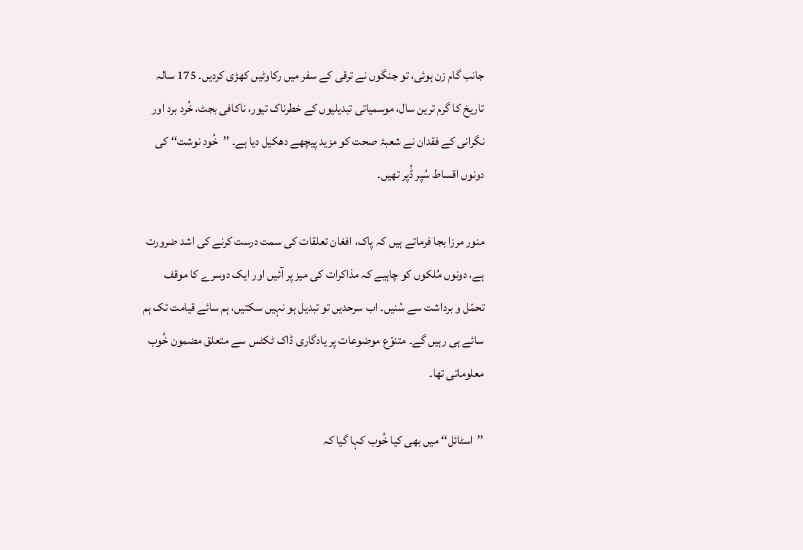جانب گام زن ہوئی، تو جنگوں نے ترقی کے سفر میں رکاوٹیں کھڑی کردیں۔ 175 سالہ تاریخ کا گرم ترین سال، موسمیاتی تبدیلیوں کے خطرناک تیور، ناکافی بجٹ، خُرد برد اور نگرانی کے فقدان نے شعبۂ صحت کو مزید پیچھے دھکیل دیا ہے۔ ’’خُود نوشت‘‘ کی دونوں اقساط سُپر ڈُپر تھیں۔

منور مرزا بجا فرماتے ہیں کہ پاک، افغان تعلقات کی سمت درست کرنے کی اشد ضرورت ہے، دونوں مُلکوں کو چاہیے کہ مذاکرات کی میز پر آئیں اور ایک دوسرے کا موقف تحمّل و برداشت سے سُنیں۔ اب سرحدیں تو تبدیل ہو نہیں سکتیں، ہم سائے قیامت تک ہم سائے ہی رہیں گے۔ متنوّع موضوعات پر یادگاری ڈاک ٹکٹس سے متعلق مضمون خُوب معلوماتی تھا۔

’’اسٹائل‘‘ میں بھی کیا خُوب کہا گیا کہ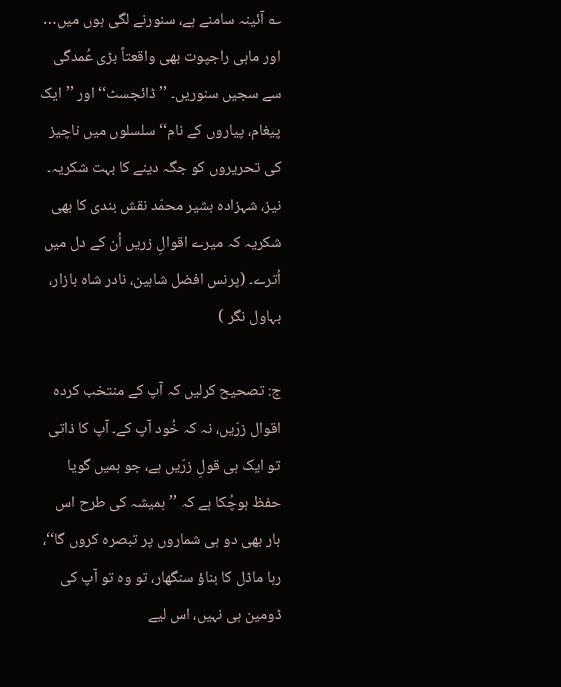؎ آئینہ سامنے ہے، سنورنے لگی ہوں میں… اور ماہی راجپوت بھی واقعتاً بڑی عُمدگی سے سجیں سنوریں۔ ’’ڈائجسٹ‘‘ اور ’’ایک پیغام، پیاروں کے نام‘‘ سلسلوں میں ناچیز کی تحریروں کو جگہ دینے کا بہت شکریہ۔ نیز، شہزادہ بشیر محمّد نقش بندی کا بھی شکریہ کہ میرے اقوالِ زریں اُن کے دل میں اُترے۔ (پرنس افضل شاہین، نادر شاہ بازار، بہاول نگر )

ج: تصحیح کرلیں کہ آپ کے منتخب کردہ اقوال زرّیں، نہ کہ خُود آپ کے۔ آپ کا ذاتی تو ایک ہی قولِ زرّیں ہے، جو ہمیں گویا حفظ ہوچُکا ہے کہ ’’ہمیشہ کی طرح اس بار بھی دو ہی شماروں پر تبصرہ کروں گا‘‘، رہا ماڈل کا بناؤ سنگھار، تو وہ تو آپ کی ڈومین ہی نہیں، اس لیے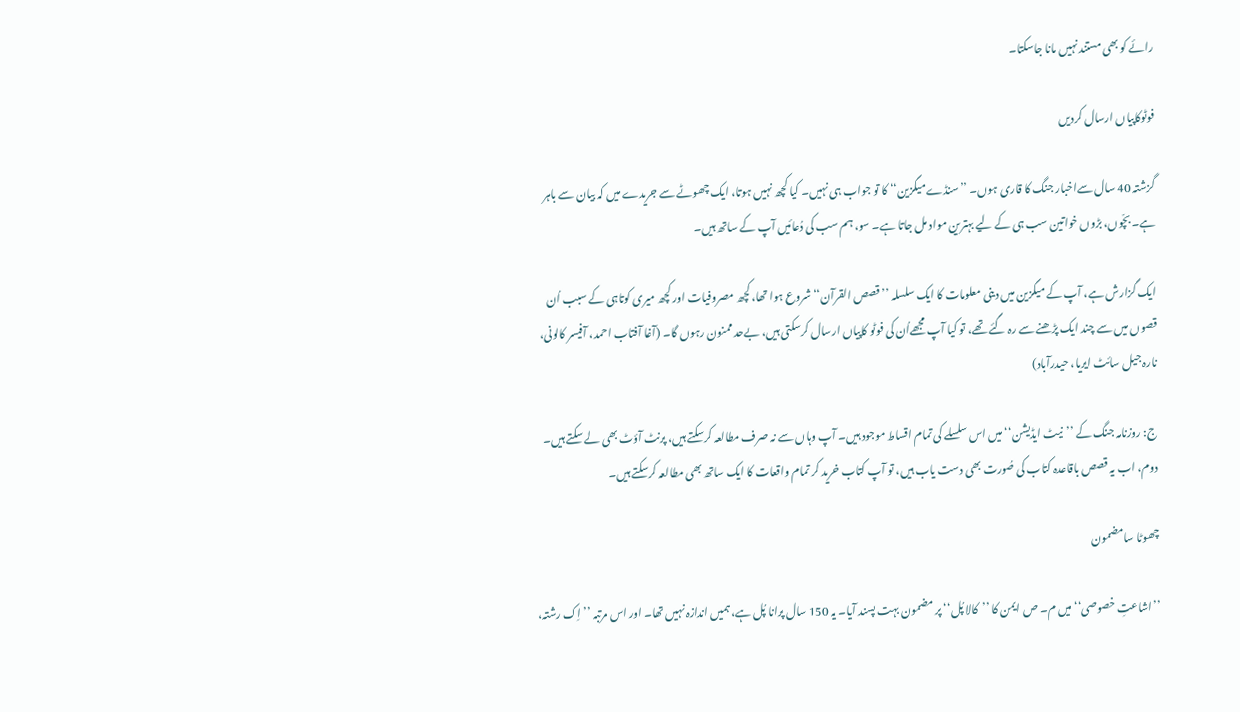رائے کو بھی مستند نہیں مانا جاسکتا۔

فوٹوکاپیاں ارسال کردیں

گزشتہ 40 سال سےاخبار جنگ کا قاری ہوں۔ ’’سنڈے میگزین‘‘ کا تو جواب ہی نہیں۔ کیا کچھ نہیں ہوتا، ایک چھوٹے سے جریدے میں کہ بیان سے باہر ہے۔ بچّوں، بڑوں خواتین سب ہی کے لیے بہترین مواد مل جاتا ہے۔ سو، ہم سب کی دُعائیں آپ کے ساتھ ہیں۔

ایک گزارش ہے، آپ کے میگزین میں دینی معلومات کا ایک سلسلہ ’’قصص القرآن‘‘ شروع ہوا تھا، کچھ مصروفیات اور کچھ میری کوتاہی کے سبب اُن قصوں میں سے چند ایک پڑھنے سے رہ گئے تھے، تو کیا آپ مجھےاُن کی فوٹو کاپیاں ارسال کرسکتی ہیں، بےحد ممنون رہوں گا۔ (آغا آفتاب احمد، آفیسر کالونی، نارہ جیل سائٹ ایریا، حیدرآباد)

ج: روزنامہ جنگ کے ’’نیٹ ایڈیشن‘‘ میں اس سلسلے کی تمام اقساط موجود ہیں۔ آپ وہاں سے نہ صرف مطالعہ کرسکتے ہیں، پرنٹ آؤٹ بھی لے سکتے ہیں۔ دوم، اب یہ قصص باقاعدہ کتاب کی صُورت بھی دست یاب ہیں، تو آپ کتاب خرید کر تمام واقعات کا ایک ساتھ بھی مطالعہ کرسکتے ہیں۔

چھوٹا سامضمون

’’اشاعتِ خصوصی‘‘ میں م۔ ص ایمن کا ’’کالا پُل‘‘ پر مضمون بہت پسند آیا۔ یہ 150 سال پرانا پُل ہے، ہمیں اندازہ نہیں تھا۔ اور اس مرتبہ ’’اِک رشتہ،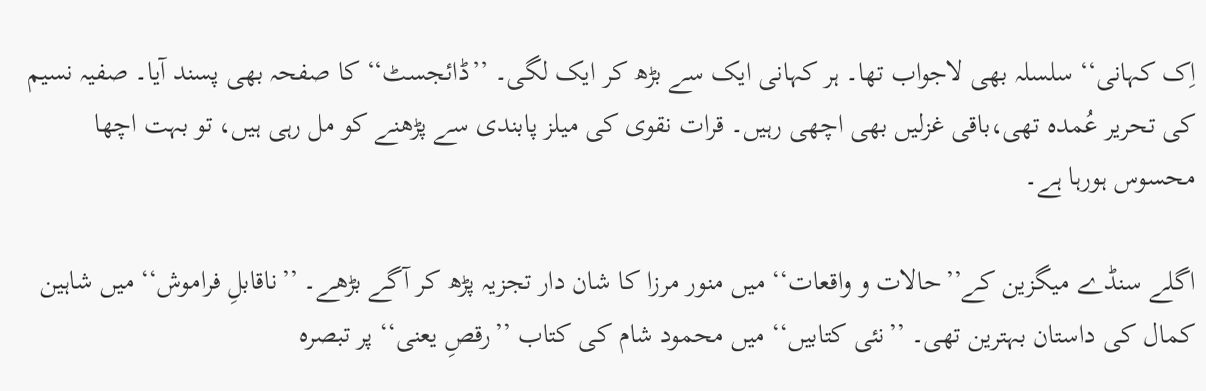اِک کہانی‘‘ سلسلہ بھی لاجواب تھا۔ ہر کہانی ایک سے بڑھ کر ایک لگی۔ ’’ڈائجسٹ‘‘ کا صفحہ بھی پسند آیا۔ صفیہ نسیم کی تحریر عُمدہ تھی،باقی غزلیں بھی اچھی رہیں۔ قرات نقوی کی میلز پابندی سے پڑھنے کو مل رہی ہیں، تو بہت اچھا محسوس ہورہا ہے۔

اگلے سنڈے میگزین کے’’حالات و واقعات‘‘ میں منور مرزا کا شان دار تجزیہ پڑھ کر آگے بڑھے۔ ’’ناقابلِ فراموش‘‘ میں شاہین کمال کی داستان بہترین تھی۔ ’’نئی کتابیں‘‘ میں محمود شام کی کتاب ’’رقصِ یعنی‘‘ پر تبصرہ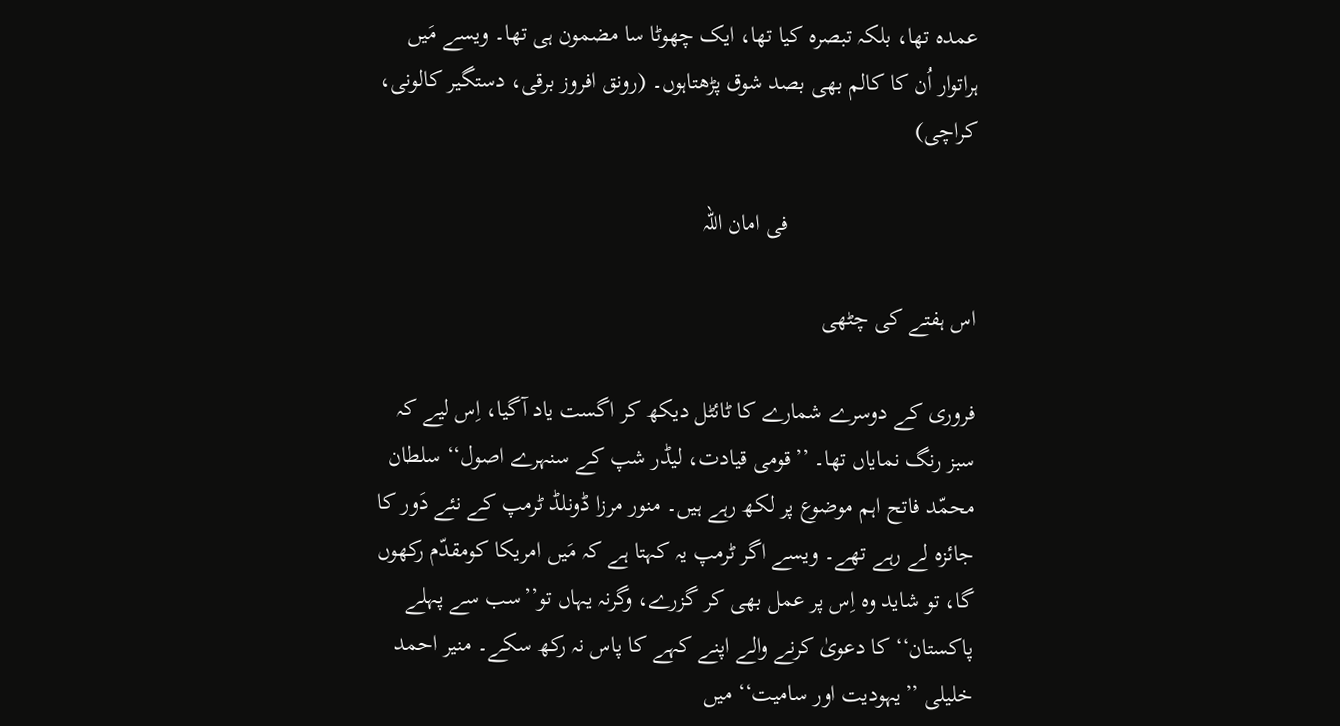عمدہ تھا، بلکہ تبصرہ کیا تھا، ایک چھوٹا سا مضمون ہی تھا۔ ویسے مَیں ہراتوار اُن کا کالم بھی بصد شوق پڑھتاہوں۔ (رونق افروز برقی، دستگیر کالونی، کراچی)

                                فی امان اللہ

اس ہفتے کی چٹھی

فروری کے دوسرے شمارے کا ٹائٹل دیکھ کر اگست یاد آگیا، اِس لیے کہ سبز رنگ نمایاں تھا۔ ’’قومی قیادت، لیڈر شپ کے سنہرے اصول‘‘ سلطان محمّد فاتح اہم موضوع پر لکھ رہے ہیں۔ منور مرزا ڈونلڈ ٹرمپ کے نئے دَور کا جائزہ لے رہے تھے۔ ویسے اگر ٹرمپ یہ کہتا ہے کہ مَیں امریکا کومقدّم رکھوں گا، تو شاید وہ اِس پر عمل بھی کر گزرے، وگرنہ یہاں تو’’سب سے پہلے پاکستان‘‘ کا دعویٰ کرنے والے اپنے کہے کا پاس نہ رکھ سکے۔ منیر احمد خلیلی ’’یہودیت اور سامیت‘‘ میں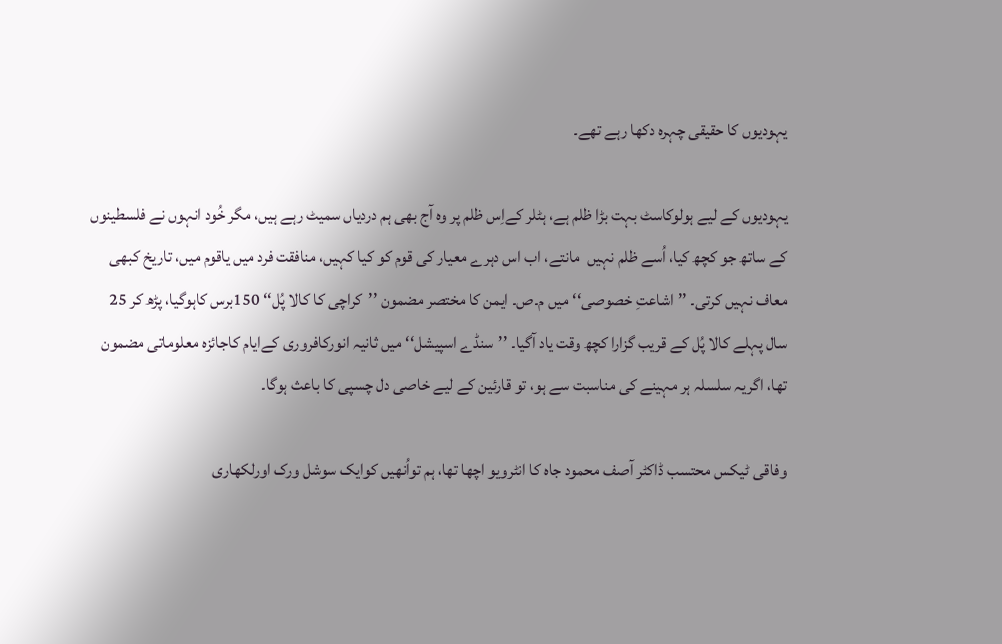یہودیوں کا حقیقی چہرہ دکھا رہے تھے۔

یہودیوں کے لیے ہولوکاسٹ بہت بڑا ظلم ہے، ہٹلر کےاِس ظلم پر وہ آج بھی ہم دردیاں سمیٹ رہے ہیں، مگر خُود انہوں نے فلسطینوں کے ساتھ جو کچھ کیا، اُسے ظلم نہیں  مانتے، اب اس دہرے معیار کی قوم کو کیا کہیں، منافقت فرد میں یاقوم میں، تاریخ کبھی معاف نہیں کرتی۔ ’’اشاعتِ خصوصی‘‘ میں م۔ص۔ ایمن کا مختصر مضمون ’’کراچی کا کالا پُل‘‘ 150برس کاہوگیا، پڑھ کر 25 سال پہلے کالا پُل کے قریب گزارا کچھ وقت یاد آگیا۔ ’’سنڈے اسپیشل‘‘ میں ثانیہ انورکافروری کےایام کاجائزہ معلوماتی مضمون تھا، اگریہ سلسلہ ہر مہینے کی مناسبت سے ہو، تو قارئین کے لیے خاصی دل چسپی کا باعث ہوگا۔

وفاقی ٹیکس محتسب ڈاکٹر آصف محمود جاہ کا انٹرویو اچھا تھا، ہم تواُنھیں کوایک سوشل ورک اورلکھاری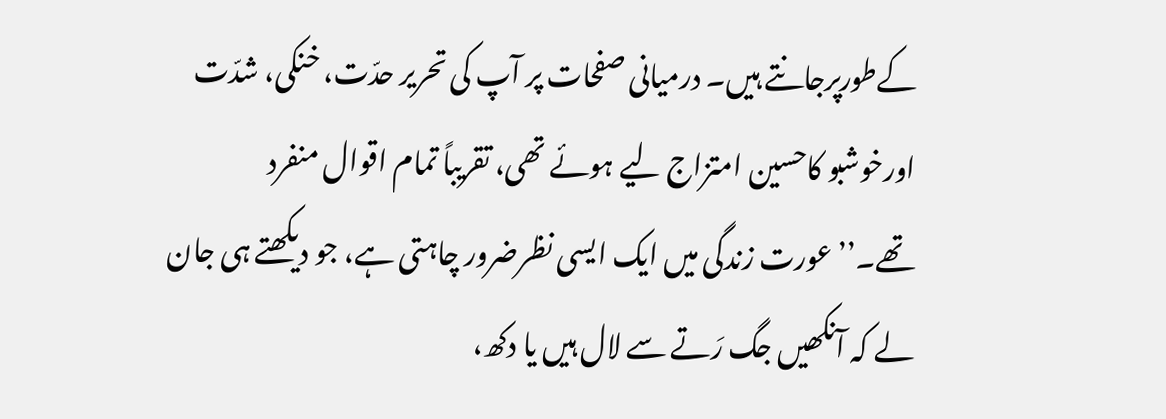کےطورپرجانتے ہیں۔ درمیانی صفحات پر آپ کی تحریر حدّت، خنکی، شدّت اورخوشبو کاحسین امتزاج لیے ہوئے تھی، تقریباً تمام اقوال منفرد تھے۔’’عورت زندگی میں ایک ایسی نظرضرور چاہتی ہے، جو دیکھتے ہی جان لے کہ آنکھیں جگ رَتے سے لال ہیں یا دکھ،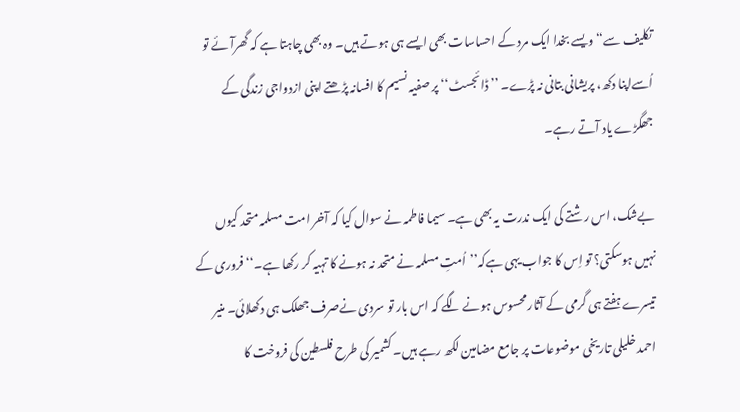تکلیف سے‘‘ویسے بخدا ایک مرد کے احساسات بھی ایسے ہی ہوتے ہیں۔ وہ بھی چاہتا ہے کہ گھرآئے تو اُسےاپنا دکھ، پریشانی بتانی نہ پڑے۔ ’’ڈائجسٹ‘‘ پر صفیہ نسیم کا افسانہ پڑھتے اپنی ازدواجی زندگی کے جھگڑے یاد آتے رہے۔

بےشک، اس رشتے کی ایک ندرت یہ بھی ہے۔ سیما فاطمہ نے سوال کیا کہ آخر امت مسلمہ متحد کیوں نہیں ہوسکتی؟ تو اِس کا جواب یہی ہےکہ’’اُمتِ مسلمہ نے متحد نہ ہونے کا تہیہ کر رکھا ہے۔‘‘ فروری کے تیسرے ہفتے ہی گرمی کے آثار محسوس ہونے لگے کہ اس بار تو سردی نےصرف جھلک ہی دکھلائی۔ منیر احمد خلیلی تاریخی موضوعات پر جامع مضامین لکھ رہے ہیں۔ کشمیر کی طرح فلسطین کی فروخت کا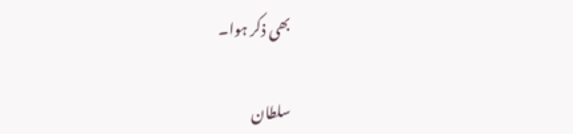بھی ذکر ہوا۔

سلطان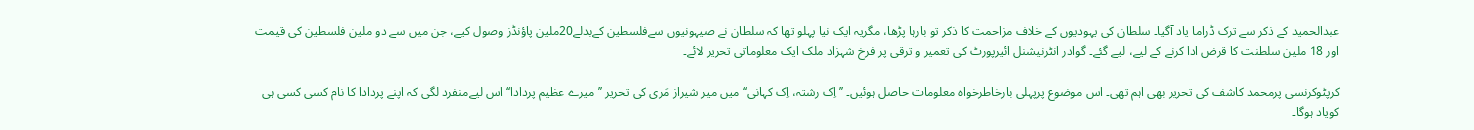عبدالحمید کے ذکر سے ترک ڈراما یاد آگیا۔ سلطان کی یہودیوں کے خلاف مزاحمت کا ذکر تو بارہا پڑھا، مگریہ ایک نیا پہلو تھا کہ سلطان نے صیہونیوں سےفلسطین کےبدلے20ملین پاؤنڈز وصول کیے، جن میں سے دو ملین فلسطین کی قیمت اور 18 ملین سلطنت کا قرض ادا کرنے کے لیے، لیے گئے۔ گوادر انٹرنیشنل ائیرپورٹ کی تعمیر و ترقی پر فرخ شہزاد ملک ایک معلوماتی تحریر لائے۔

کرپٹوکرنسی پرمحمد کاشف کی تحریر بھی اہم تھی۔ اس موضوع پرپہلی بارخاطرخواہ معلومات حاصل ہوئیں۔ ’’اِک رشتہ، اِک کہانی‘‘ میں میر شیراز مَری کی تحریر ’’میرے عظیم پردادا‘‘ اس لیےمنفرد لگی کہ اپنے پردادا کا نام کسی کسی ہی کویاد ہوگا۔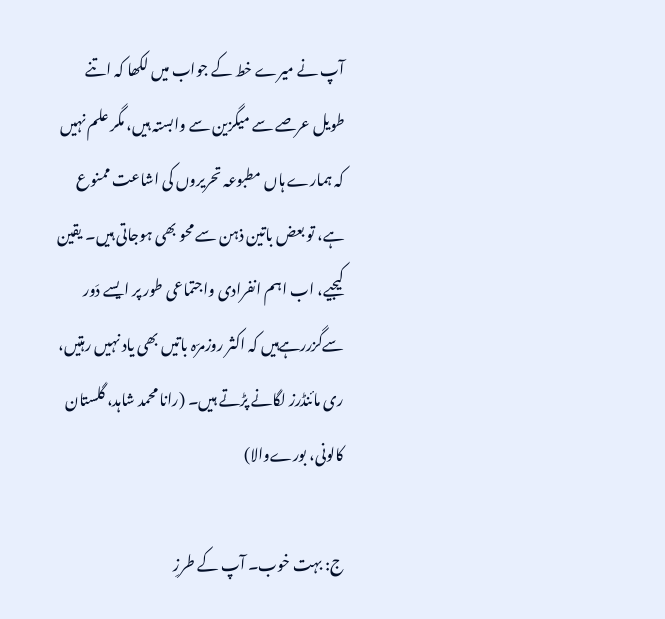آپ نے میرے خط کے جواب میں لکھا کہ اتنے طویل عرصے سے میگزین سے وابستہ ہیں، مگر علم نہیں کہ ہمارے ہاں مطبوعہ تحریروں کی اشاعت ممنوع ہے، تو بعض باتین ذہن سے محو بھی ہوجاتی ہیں۔ یقین کیجیے، اب اہم انفرادی واجتماعی طور پر ایسے دَور سےگزررہےہیں کہ اکثر روزمرّہ باتیں بھی یاد نہیں رہتیں، ری مائنڈرز لگانے پڑتے ہیں۔ (رانا محمد شاہد، گلستان کالونی، بورےوالا)

ج: بہت خوب۔ آپ کے طرزِ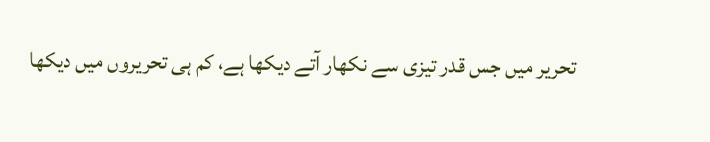تحریر میں جس قدر تیزی سے نکھار آتے دیکھا ہے، کم ہی تحریروں میں دیکھا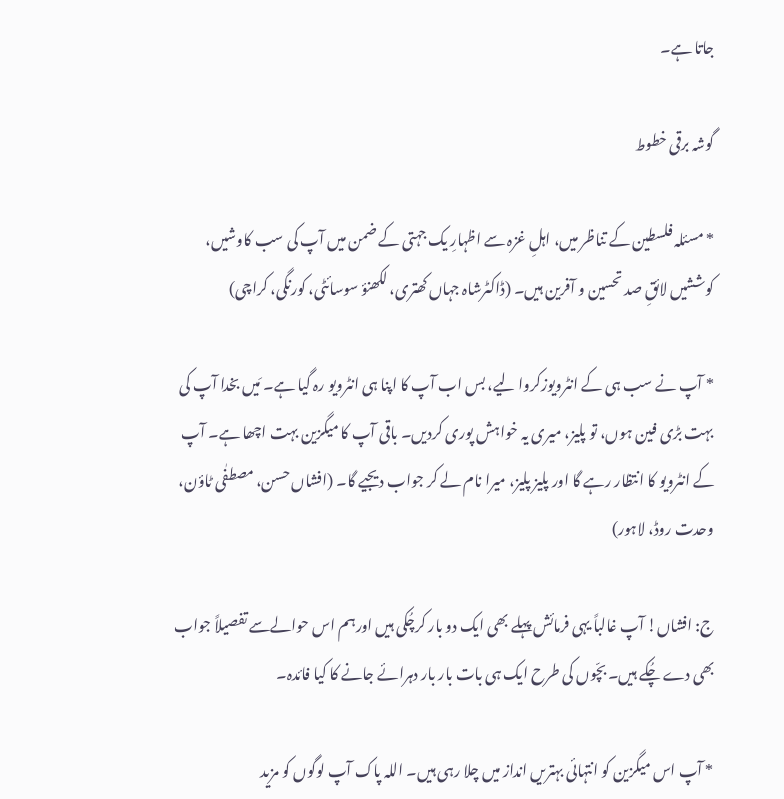جاتا ہے۔

گوشہ برقی خطوط

* مسئلہ فلسطین کے تناظر میں، اہلِ غزہ سے اظہارِ یک جہتی کے ضمن میں آپ کی سب کاوشیں، کوششیں لائقِ صد تحسین و آفرین ہیں۔ (ڈاکٹرشاہ جہاں کھتری، لکھنؤ سوسائٹی، کورنگی، کراچی)

* آپ نے سب ہی کے انٹرویوزکروا لیے، بس اب آپ کا اپنا ہی انٹرویو رہ گیا ہے۔ مَیں بخدا آپ کی بہت بڑی فین ہوں، تو پلیز، میری یہ خواہش پوری کردیں۔ باقی آپ کا میگزین بہت اچھا ہے۔ آپ کے انٹرویو کا انتظار رہے گا اور پلیز پلیز، میرا نام لے کر جواب دیجیے گا۔ (افشاں حسن، مصطفٰی ٹاؤن، وحدت روڈ، لاہور)

ج: افشاں! آپ غالباً یہی فرمائش پہلے بھی ایک دو بار کرچُکی ہیں اورہم اس حوالےسے تفصیلاً جواب بھی دے چُکے ہیں۔ بچّوں کی طرح ایک ہی بات بار بار دہرائے جانے کا کیا فائدہ۔

* آپ اس میگزین کو انتہائی بہتریں انداز میں چلا رہی ہیں۔ اللہ پاک آپ لوگوں کو مزید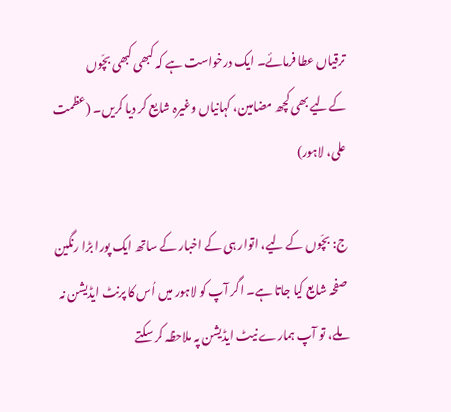ترقیاں عطا فرمائے۔ ایک درخواست ہے کہ کبھی کبھی بچّوں کےلیے بھی کچھ مضامین، کہانیاں وغیرہ شایع کر دیا کریں۔ (عظمت علی، لاہور)

ج: بچّوں کے لیے، اتوار ہی کے اخبار کے ساتھ ایک پورا بڑا رنگین صفحہ شایع کیا جاتا ہے۔ اگر آپ کو لاہور میں اُس کا پرنٹ ایڈیشن نہ ملے، تو آپ ہمارے نیٹ ایڈیشن پہ ملاحظہ کر سکتے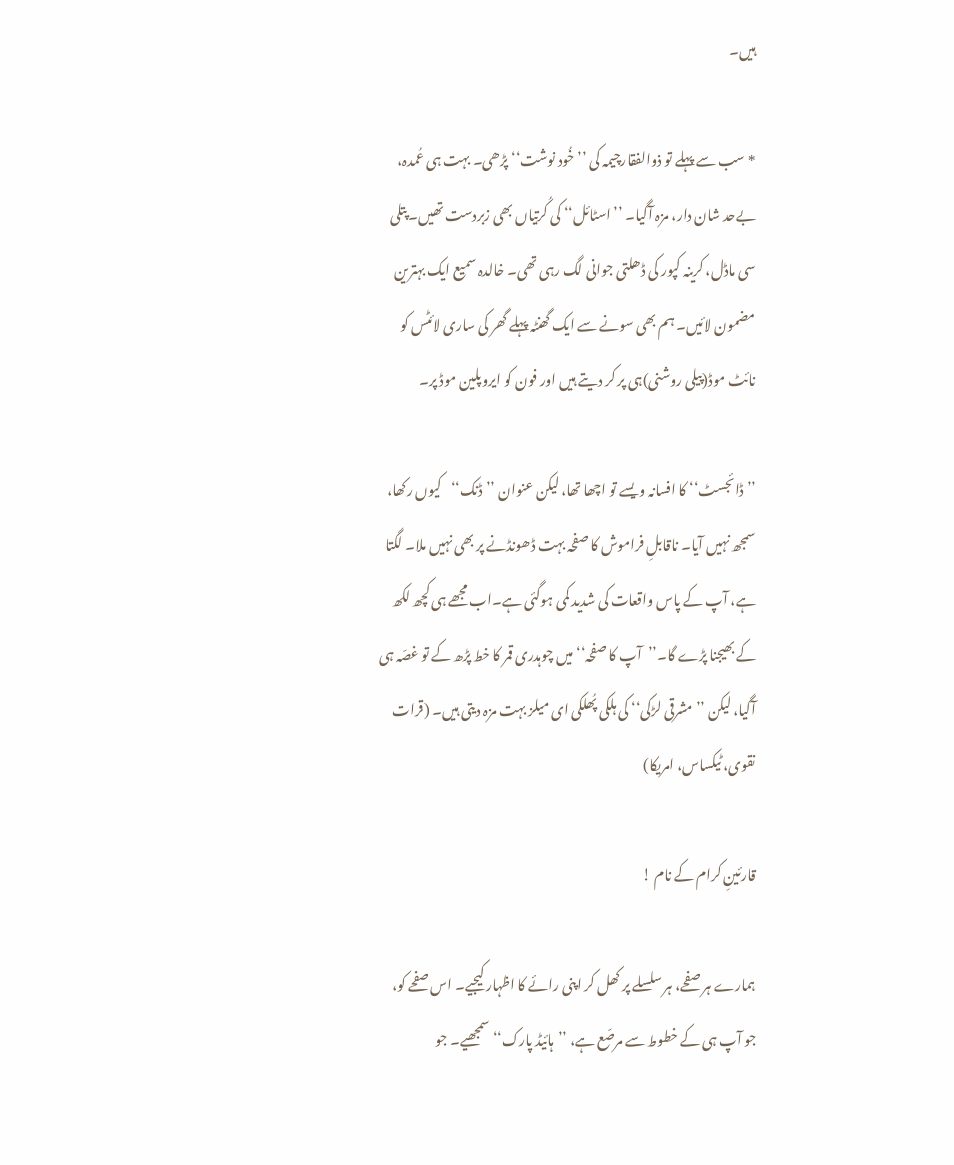ہیں۔

* سب سے پہلے تو ذوالفقارچیمہ کی ’’خُود نوشت‘‘ پڑھی۔ بہت ہی عُمدہ، بےحد شان دار، مزہ آگیا۔ ’’اسٹائل‘‘ کی کُرتیاں بھی زبردست تھیں۔ پتلی سی ماڈل، کرینہ کپور کی ڈھلتی جوانی لگ رہی تھی۔ خالدہ سمیع ایک بہترین مضمون لائیں۔ ہم بھی سونے سے ایک گھنٹہ پہلے گھر کی ساری لائٹس کو نائٹ موڈ(پیلی روشنی)ہی پر کر دیتے ہیں اور فون کو ایروپلین موڈ پر۔

’’ڈائجسٹ‘‘ کا افسانہ ویسے تو اچھا تھا، لیکن عنوان ’’ڈنک‘‘کیوں رکھا، سمجھ نہیں آیا۔ ناقابلِ فراموش کا صفحہ بہت ڈھونڈنے پر بھی نہیں ملا۔ لگتا ہے، آپ کے پاس واقعات کی شدید کمی ہوگئی ہے۔اب مجھے ہی کچھ لکھ کے بھیجنا پڑے گا۔’’آپ کا صفحہ‘‘ میں چوہدری قمر کا خط پڑھ کے تو غصّہ ہی آگیا، لیکن ’’مشرقی لڑکی‘‘ کی ہلکی پُھلکی ای میلز بہت مزہ دیتی ہیں۔ (قرات نقوی، ٹیکساس، امریکا)

قارئینِ کرام کے نام !

ہمارے ہر صفحے، ہر سلسلے پر کھل کر اپنی رائے کا اظہار کیجیے۔ اس صفحے کو، جو آپ ہی کے خطوط سے مرصّع ہے، ’’ہائیڈ پارک‘‘ سمجھیے۔ جو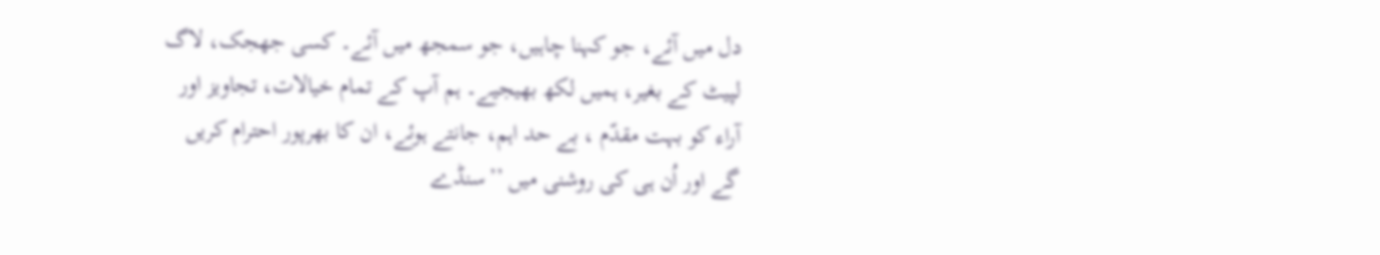دل میں آئے، جو کہنا چاہیں، جو سمجھ میں آئے۔ کسی جھجک، لاگ لپیٹ کے بغیر، ہمیں لکھ بھیجیے۔ ہم آپ کے تمام خیالات، تجاویز اور آراء کو بہت مقدّم ، بے حد اہم، جانتے ہوئے، ان کا بھرپور احترام کریں گے اور اُن ہی کی روشنی میں ’’سنڈے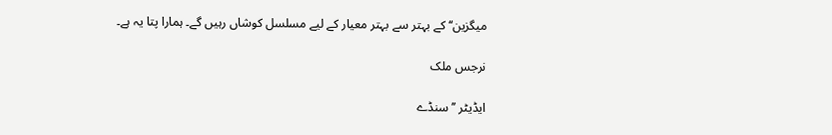میگزین‘‘ کے بہتر سے بہتر معیار کے لیے مسلسل کوشاں رہیں گے۔ ہمارا پتا یہ ہے۔

نرجس ملک

ایڈیٹر ’’ سنڈے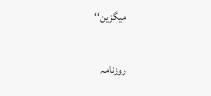میگزین‘‘

روزنامہ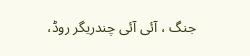جنگ ، آئی آئی چندریگر روڈ،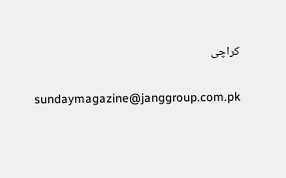کراچی

sundaymagazine@janggroup.com.pk